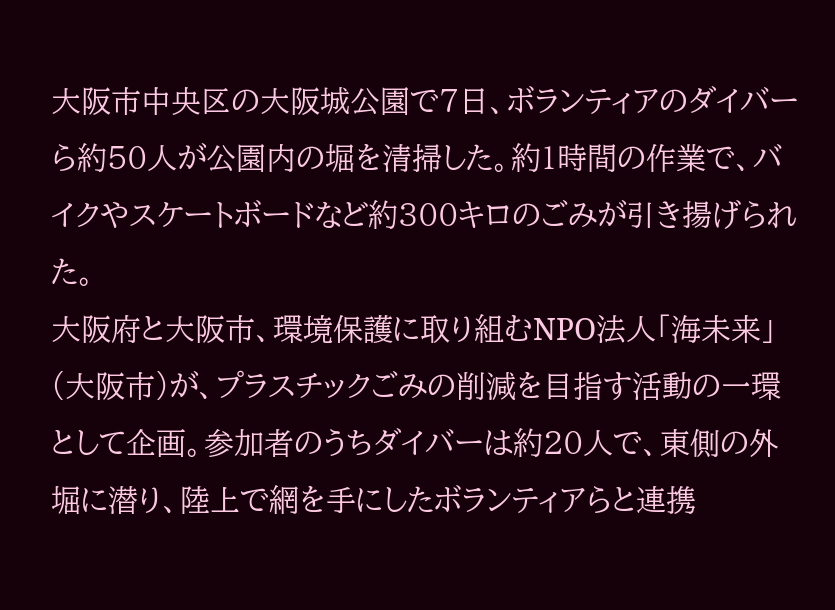大阪市中央区の大阪城公園で7日、ボランティアのダイバーら約50人が公園内の堀を清掃した。約1時間の作業で、バイクやスケートボードなど約300キロのごみが引き揚げられた。
大阪府と大阪市、環境保護に取り組むNPO法人「海未来」(大阪市)が、プラスチックごみの削減を目指す活動の一環として企画。参加者のうちダイバーは約20人で、東側の外堀に潜り、陸上で網を手にしたボランティアらと連携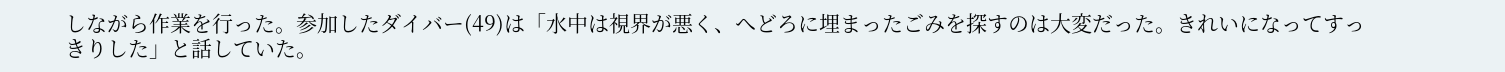しながら作業を行った。参加したダイバー(49)は「水中は視界が悪く、へどろに埋まったごみを探すのは大変だった。きれいになってすっきりした」と話していた。